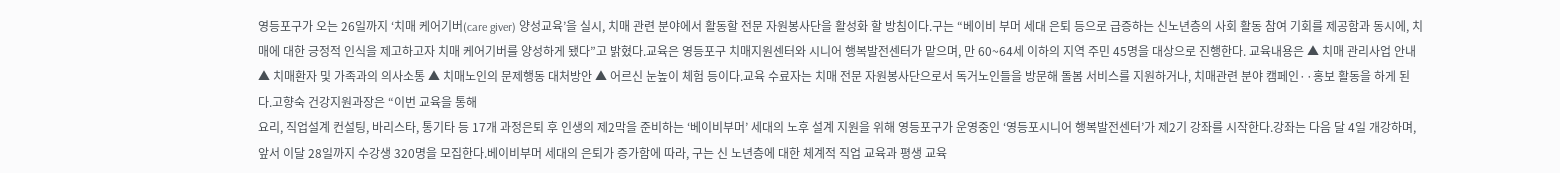영등포구가 오는 26일까지 ‘치매 케어기버(care giver) 양성교육’을 실시, 치매 관련 분야에서 활동할 전문 자원봉사단을 활성화 할 방침이다.구는 “베이비 부머 세대 은퇴 등으로 급증하는 신노년층의 사회 활동 참여 기회를 제공함과 동시에, 치매에 대한 긍정적 인식을 제고하고자 치매 케어기버를 양성하게 됐다”고 밝혔다.교육은 영등포구 치매지원센터와 시니어 행복발전센터가 맡으며, 만 60~64세 이하의 지역 주민 45명을 대상으로 진행한다. 교육내용은 ▲ 치매 관리사업 안내 ▲ 치매환자 및 가족과의 의사소통 ▲ 치매노인의 문제행동 대처방안 ▲ 어르신 눈높이 체험 등이다.교육 수료자는 치매 전문 자원봉사단으로서 독거노인들을 방문해 돌봄 서비스를 지원하거나, 치매관련 분야 캠페인··홍보 활동을 하게 된다.고향숙 건강지원과장은 “이번 교육을 통해
요리, 직업설계 컨설팅, 바리스타, 통기타 등 17개 과정은퇴 후 인생의 제2막을 준비하는 ‘베이비부머’ 세대의 노후 설계 지원을 위해 영등포구가 운영중인 ‘영등포시니어 행복발전센터’가 제2기 강좌를 시작한다.강좌는 다음 달 4일 개강하며, 앞서 이달 28일까지 수강생 320명을 모집한다.베이비부머 세대의 은퇴가 증가함에 따라, 구는 신 노년층에 대한 체계적 직업 교육과 평생 교육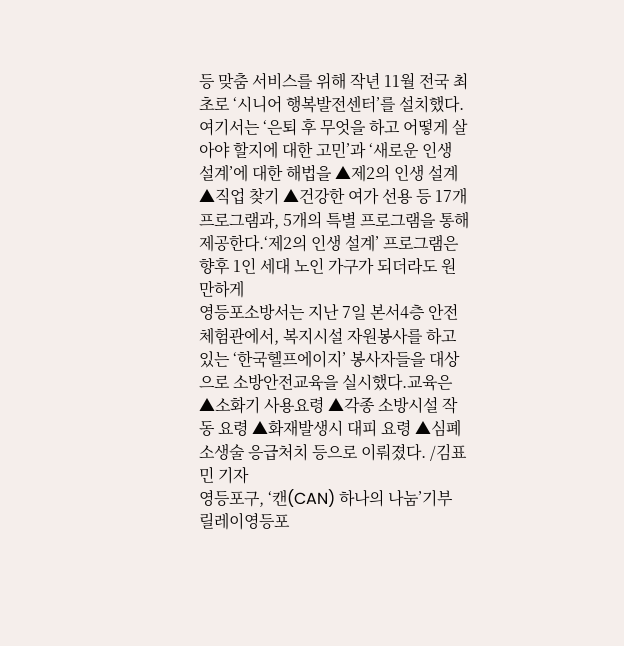등 맞춤 서비스를 위해 작년 11월 전국 최초로 ‘시니어 행복발전센터’를 설치했다.여기서는 ‘은퇴 후 무엇을 하고 어떻게 살아야 할지에 대한 고민’과 ‘새로운 인생 설계’에 대한 해법을 ▲제2의 인생 설계 ▲직업 찾기 ▲건강한 여가 선용 등 17개 프로그램과, 5개의 특별 프로그램을 통해 제공한다.‘제2의 인생 설계’ 프로그램은 향후 1인 세대 노인 가구가 되더라도 원만하게
영등포소방서는 지난 7일 본서4층 안전체험관에서, 복지시설 자원봉사를 하고 있는 ‘한국헬프에이지’ 봉사자들을 대상으로 소방안전교육을 실시했다.교육은 ▲소화기 사용요령 ▲각종 소방시설 작동 요령 ▲화재발생시 대피 요령 ▲심폐소생술 응급처치 등으로 이뤄졌다. /김표민 기자
영등포구, ‘캔(CAN) 하나의 나눔’기부 릴레이영등포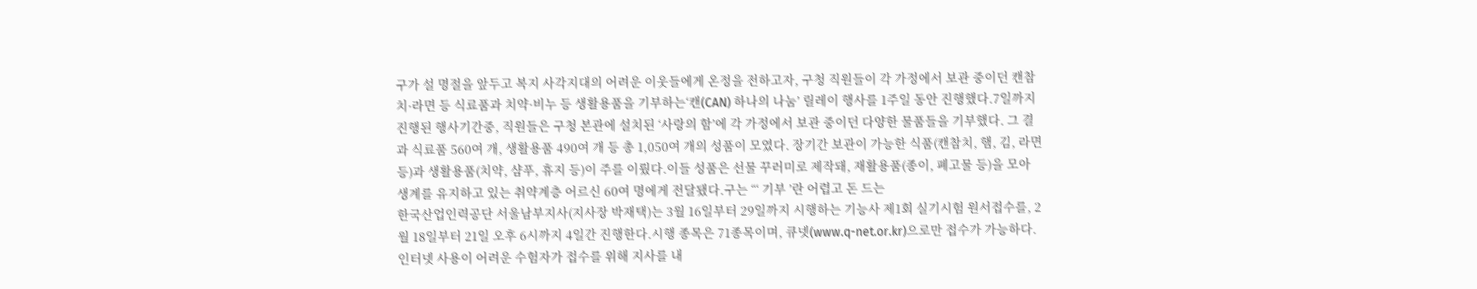구가 설 명절을 앞두고 복지 사각지대의 어려운 이웃들에게 온정을 전하고자, 구청 직원들이 각 가정에서 보관 중이던 캔참치·라면 등 식료품과 치약·비누 등 생활용품을 기부하는‘캔(CAN) 하나의 나눔’ 릴레이 행사를 1주일 동안 진행했다.7일까지 진행된 행사기간중, 직원들은 구청 본관에 설치된 ‘사랑의 함’에 각 가정에서 보관 중이던 다양한 물품들을 기부했다. 그 결과 식료품 560여 개, 생활용품 490여 개 등 총 1,050여 개의 성품이 모였다. 장기간 보관이 가능한 식품(캔참치, 햄, 김, 라면 등)과 생활용품(치약, 샴푸, 휴지 등)이 주를 이뤘다.이들 성품은 선물 꾸러미로 제작돼, 재활용품(종이, 폐고물 등)을 모아 생계를 유지하고 있는 취약계층 어르신 60여 명에게 전달됐다.구는 “‘ 기부 ’란 어렵고 돈 드는
한국산업인력공단 서울남부지사(지사장 박재택)는 3월 16일부터 29일까지 시행하는 기능사 제1회 실기시험 원서접수를, 2월 18일부터 21일 오후 6시까지 4일간 진행한다.시행 종목은 71종목이며, 큐넷(www.q-net.or.kr)으로만 접수가 가능하다. 인터넷 사용이 어려운 수험자가 접수를 위해 지사를 내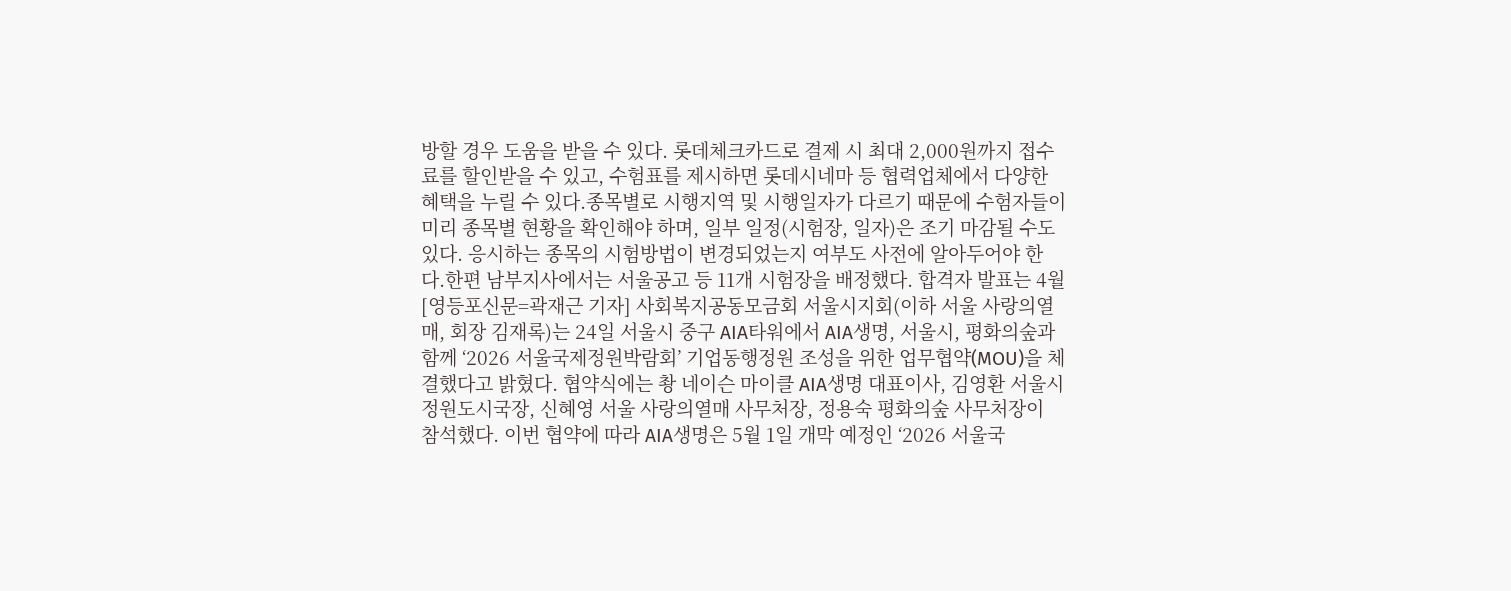방할 경우 도움을 받을 수 있다. 롯데체크카드로 결제 시 최대 2,000원까지 접수료를 할인받을 수 있고, 수험표를 제시하면 롯데시네마 등 협력업체에서 다양한 혜택을 누릴 수 있다.종목별로 시행지역 및 시행일자가 다르기 때문에 수험자들이 미리 종목별 현황을 확인해야 하며, 일부 일정(시험장, 일자)은 조기 마감될 수도 있다. 응시하는 종목의 시험방법이 변경되었는지 여부도 사전에 알아두어야 한다.한편 남부지사에서는 서울공고 등 11개 시험장을 배정했다. 합격자 발표는 4월
[영등포신문=곽재근 기자] 사회복지공동모금회 서울시지회(이하 서울 사랑의열매, 회장 김재록)는 24일 서울시 중구 AIA타워에서 AIA생명, 서울시, 평화의숲과 함께 ‘2026 서울국제정원박람회’ 기업동행정원 조성을 위한 업무협약(MOU)을 체결했다고 밝혔다. 협약식에는 촹 네이슨 마이클 AIA생명 대표이사, 김영환 서울시 정원도시국장, 신혜영 서울 사랑의열매 사무처장, 정용숙 평화의숲 사무처장이 참석했다. 이번 협약에 따라 AIA생명은 5월 1일 개막 예정인 ‘2026 서울국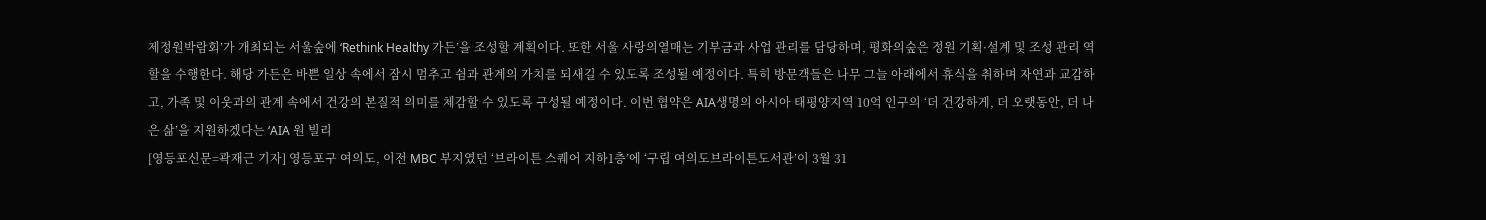제정원박람회’가 개최되는 서울숲에 ‘Rethink Healthy 가든’을 조성할 계획이다. 또한 서울 사랑의열매는 기부금과 사업 관리를 담당하며, 평화의숲은 정원 기획·설계 및 조성 관리 역할을 수행한다. 해당 가든은 바쁜 일상 속에서 잠시 멈추고 쉼과 관계의 가치를 되새길 수 있도록 조성될 예정이다. 특히 방문객들은 나무 그늘 아래에서 휴식을 취하며 자연과 교감하고, 가족 및 이웃과의 관계 속에서 건강의 본질적 의미를 체감할 수 있도록 구성될 예정이다. 이번 협약은 AIA생명의 아시아 태평양지역 10억 인구의 ‘더 건강하게, 더 오랫동안, 더 나은 삶’을 지원하겠다는 ‘AIA 원 빌리
[영등포신문=곽재근 기자] 영등포구 여의도, 이전 MBC 부지였던 ‘브라이튼 스퀘어 지하1층’에 ‘구립 여의도브라이튼도서관’이 3월 31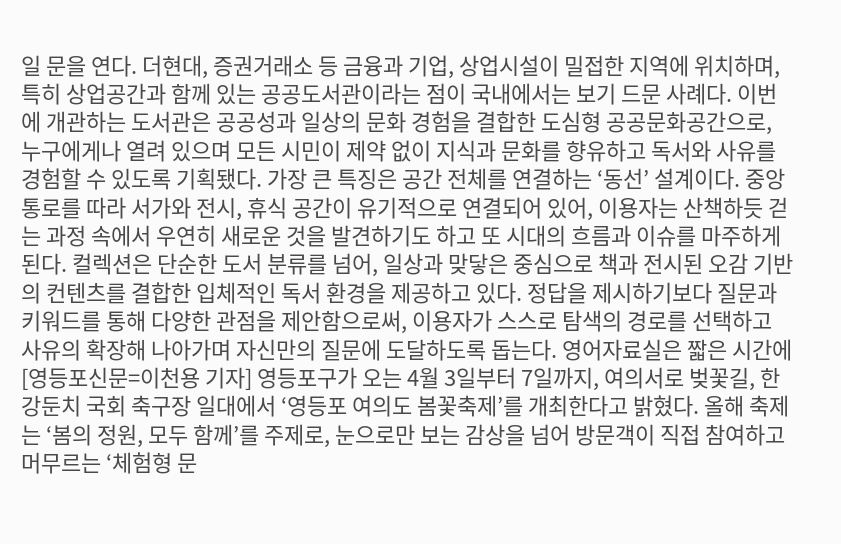일 문을 연다. 더현대, 증권거래소 등 금융과 기업, 상업시설이 밀접한 지역에 위치하며, 특히 상업공간과 함께 있는 공공도서관이라는 점이 국내에서는 보기 드문 사례다. 이번에 개관하는 도서관은 공공성과 일상의 문화 경험을 결합한 도심형 공공문화공간으로, 누구에게나 열려 있으며 모든 시민이 제약 없이 지식과 문화를 향유하고 독서와 사유를 경험할 수 있도록 기획됐다. 가장 큰 특징은 공간 전체를 연결하는 ‘동선’ 설계이다. 중앙 통로를 따라 서가와 전시, 휴식 공간이 유기적으로 연결되어 있어, 이용자는 산책하듯 걷는 과정 속에서 우연히 새로운 것을 발견하기도 하고 또 시대의 흐름과 이슈를 마주하게 된다. 컬렉션은 단순한 도서 분류를 넘어, 일상과 맞닿은 중심으로 책과 전시된 오감 기반의 컨텐츠를 결합한 입체적인 독서 환경을 제공하고 있다. 정답을 제시하기보다 질문과 키워드를 통해 다양한 관점을 제안함으로써, 이용자가 스스로 탐색의 경로를 선택하고 사유의 확장해 나아가며 자신만의 질문에 도달하도록 돕는다. 영어자료실은 짧은 시간에
[영등포신문=이천용 기자] 영등포구가 오는 4월 3일부터 7일까지, 여의서로 벚꽃길, 한강둔치 국회 축구장 일대에서 ‘영등포 여의도 봄꽃축제’를 개최한다고 밝혔다. 올해 축제는 ‘봄의 정원, 모두 함께’를 주제로, 눈으로만 보는 감상을 넘어 방문객이 직접 참여하고 머무르는 ‘체험형 문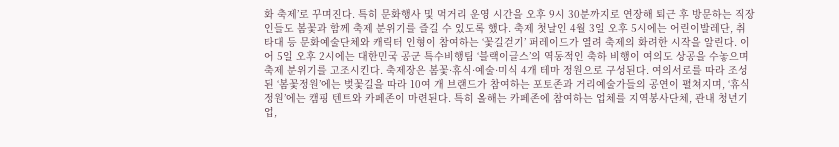화 축제’로 꾸며진다. 특히 문화행사 및 먹거리 운영 시간을 오후 9시 30분까지로 연장해 퇴근 후 방문하는 직장인들도 봄꽃과 함께 축제 분위기를 즐길 수 있도록 했다. 축제 첫날인 4월 3일 오후 5시에는 어린이발레단, 취타대 등 문화예술단체와 캐릭터 인형이 참여하는 ‘꽃길걷기’ 퍼레이드가 열려 축제의 화려한 시작을 알린다. 이어 5일 오후 2시에는 대한민국 공군 특수비행팀 ‘블랙이글스’의 역동적인 축하 비행이 여의도 상공을 수놓으며 축제 분위기를 고조시킨다. 축제장은 봄꽃·휴식·예술·미식 4개 테마 정원으로 구성된다. 여의서로를 따라 조성된 ‘봄꽃정원’에는 벚꽃길을 따라 10여 개 브랜드가 참여하는 포토존과 거리예술가들의 공연이 펼쳐지며, ‘휴식정원’에는 캠핑 텐트와 카페존이 마련된다. 특히 올해는 카페존에 참여하는 업체를 지역봉사단체, 관내 청년기업,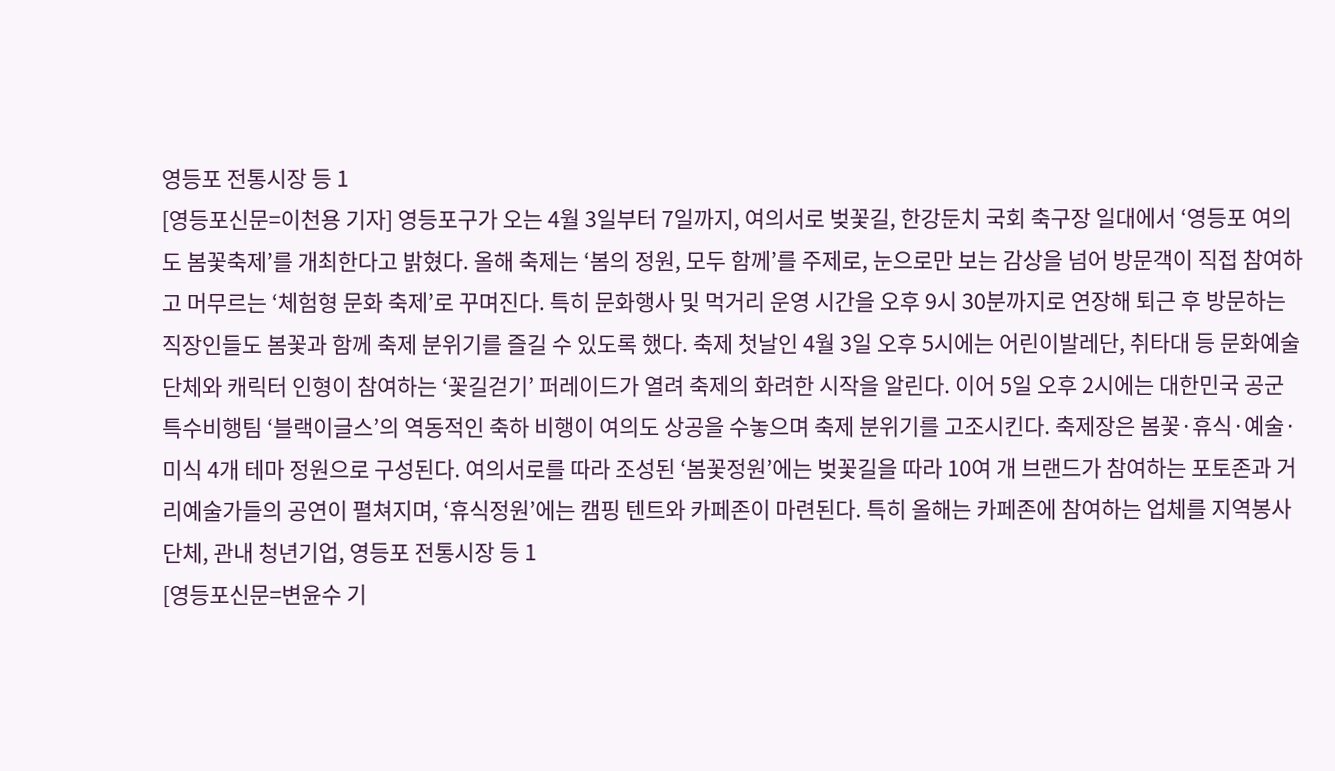영등포 전통시장 등 1
[영등포신문=이천용 기자] 영등포구가 오는 4월 3일부터 7일까지, 여의서로 벚꽃길, 한강둔치 국회 축구장 일대에서 ‘영등포 여의도 봄꽃축제’를 개최한다고 밝혔다. 올해 축제는 ‘봄의 정원, 모두 함께’를 주제로, 눈으로만 보는 감상을 넘어 방문객이 직접 참여하고 머무르는 ‘체험형 문화 축제’로 꾸며진다. 특히 문화행사 및 먹거리 운영 시간을 오후 9시 30분까지로 연장해 퇴근 후 방문하는 직장인들도 봄꽃과 함께 축제 분위기를 즐길 수 있도록 했다. 축제 첫날인 4월 3일 오후 5시에는 어린이발레단, 취타대 등 문화예술단체와 캐릭터 인형이 참여하는 ‘꽃길걷기’ 퍼레이드가 열려 축제의 화려한 시작을 알린다. 이어 5일 오후 2시에는 대한민국 공군 특수비행팀 ‘블랙이글스’의 역동적인 축하 비행이 여의도 상공을 수놓으며 축제 분위기를 고조시킨다. 축제장은 봄꽃·휴식·예술·미식 4개 테마 정원으로 구성된다. 여의서로를 따라 조성된 ‘봄꽃정원’에는 벚꽃길을 따라 10여 개 브랜드가 참여하는 포토존과 거리예술가들의 공연이 펼쳐지며, ‘휴식정원’에는 캠핑 텐트와 카페존이 마련된다. 특히 올해는 카페존에 참여하는 업체를 지역봉사단체, 관내 청년기업, 영등포 전통시장 등 1
[영등포신문=변윤수 기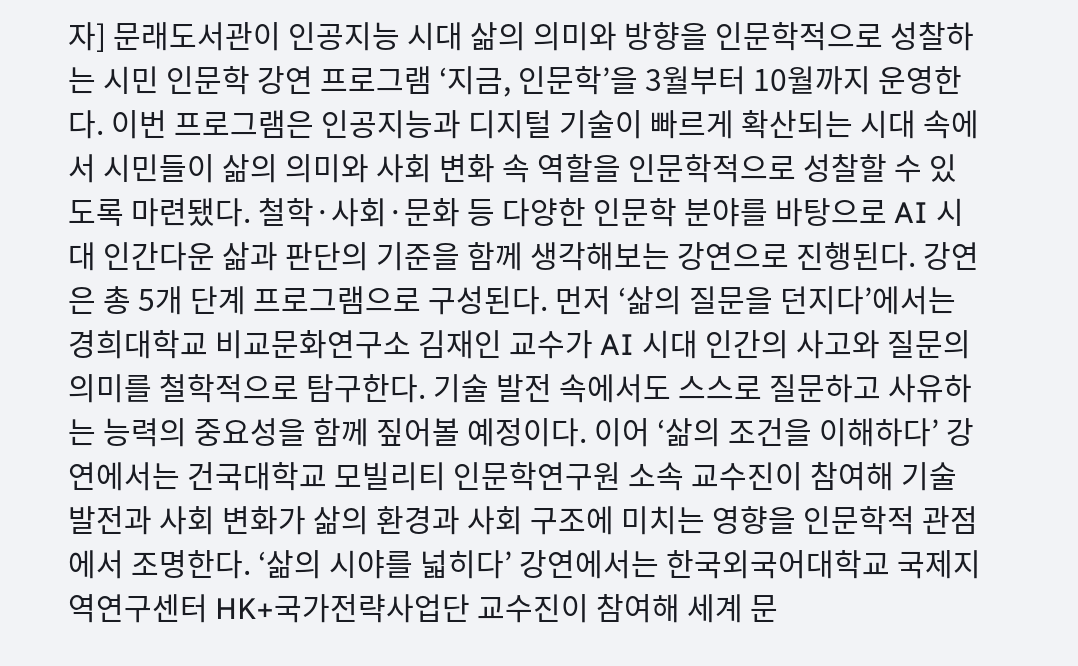자] 문래도서관이 인공지능 시대 삶의 의미와 방향을 인문학적으로 성찰하는 시민 인문학 강연 프로그램 ‘지금, 인문학’을 3월부터 10월까지 운영한다. 이번 프로그램은 인공지능과 디지털 기술이 빠르게 확산되는 시대 속에서 시민들이 삶의 의미와 사회 변화 속 역할을 인문학적으로 성찰할 수 있도록 마련됐다. 철학·사회·문화 등 다양한 인문학 분야를 바탕으로 AI 시대 인간다운 삶과 판단의 기준을 함께 생각해보는 강연으로 진행된다. 강연은 총 5개 단계 프로그램으로 구성된다. 먼저 ‘삶의 질문을 던지다’에서는 경희대학교 비교문화연구소 김재인 교수가 AI 시대 인간의 사고와 질문의 의미를 철학적으로 탐구한다. 기술 발전 속에서도 스스로 질문하고 사유하는 능력의 중요성을 함께 짚어볼 예정이다. 이어 ‘삶의 조건을 이해하다’ 강연에서는 건국대학교 모빌리티 인문학연구원 소속 교수진이 참여해 기술 발전과 사회 변화가 삶의 환경과 사회 구조에 미치는 영향을 인문학적 관점에서 조명한다. ‘삶의 시야를 넓히다’ 강연에서는 한국외국어대학교 국제지역연구센터 HK+국가전략사업단 교수진이 참여해 세계 문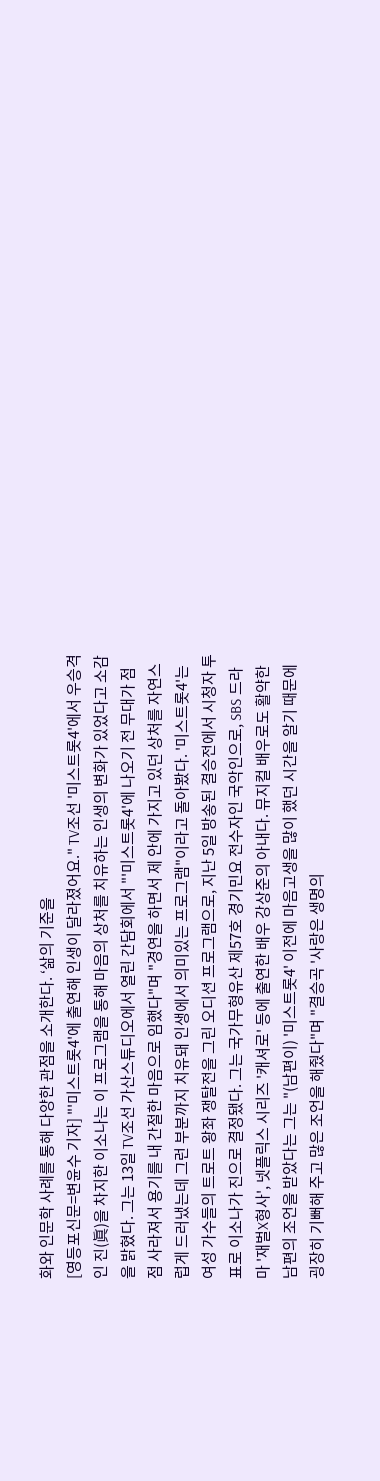화와 인문학 사례를 통해 다양한 관점을 소개한다. ‘삶의 기준을
[영등포신문=변윤수 기자] "'미스트롯4'에 출연해 인생이 달라졌어요." TV조선 '미스트롯4'에서 우승격인 진(眞)을 차지한 이소나는 이 프로그램을 통해 마음의 상처를 치유하는 인생의 변화가 있었다고 소감을 밝혔다. 그는 13일 TV조선 가산스튜디오에서 열린 간담회에서 "'미스트롯4'에 나오기 전 무대가 점점 사라져서 용기를 내 간절한 마음으로 임했다"며 "경연을 하면서 제 안에 가지고 있던 상처를 자연스럽게 드러냈는데 그런 부분까지 치유돼 인생에서 의미있는 프로그램"이라고 돌아봤다. '미스트롯4'는 여성 가수들의 트로트 왕좌 쟁탈전을 그린 오디션 프로그램으로, 지난 5일 방송된 결승전에서 시청자 투표로 이소나가 진으로 결정됐다. 그는 국가무형유산 제57호 경기민요 전수자인 국악인으로, SBS 드라마 '재벌X형사', 넷플릭스 시리즈 '캐셔로' 등에 출연한 배우 강상준의 아내다. 뮤지컬 배우로도 활약한 남편의 조언을 받았다는 그는 "(남편이) '미스트롯4' 이전에 마음고생을 많이 했던 시간을 알기 때문에 굉장히 기뻐해 주고 많은 조언을 해줬다"며 "결승곡 '사랑은 생명의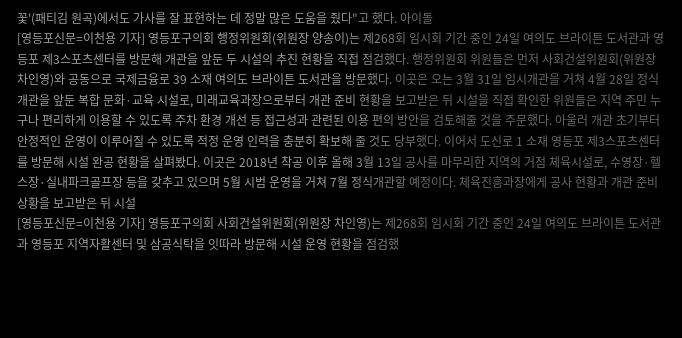꽃'(패티김 원곡)에서도 가사를 잘 표현하는 데 정말 많은 도움을 줬다"고 했다. 아이돌
[영등포신문=이천용 기자] 영등포구의회 행정위원회(위원장 양송이)는 제268회 임시회 기간 중인 24일 여의도 브라이튼 도서관과 영등포 제3스포츠센터를 방문해 개관을 앞둔 두 시설의 추진 현황을 직접 점검했다. 행정위원회 위원들은 먼저 사회건설위원회(위원장 차인영)와 공동으로 국제금융로 39 소재 여의도 브라이튼 도서관을 방문했다. 이곳은 오는 3월 31일 임시개관을 거쳐 4월 28일 정식개관을 앞둔 복합 문화·교육 시설로, 미래교육과장으로부터 개관 준비 현황을 보고받은 뒤 시설을 직접 확인한 위원들은 지역 주민 누구나 편리하게 이용할 수 있도록 주차 환경 개선 등 접근성과 관련된 이용 편의 방안을 검토해줄 것을 주문했다. 아울러 개관 초기부터 안정적인 운영이 이루어질 수 있도록 적정 운영 인력을 충분히 확보해 줄 것도 당부했다. 이어서 도신로 1 소재 영등포 제3스포츠센터를 방문해 시설 완공 현황을 살펴봤다. 이곳은 2018년 착공 이후 올해 3월 13일 공사를 마무리한 지역의 거점 체육시설로, 수영장·헬스장·실내파크골프장 등을 갖추고 있으며 5월 시범 운영을 거쳐 7월 정식개관할 예정이다. 체육진흥과장에게 공사 현황과 개관 준비 상황을 보고받은 뒤 시설
[영등포신문=이천용 기자] 영등포구의회 사회건설위원회(위원장 차인영)는 제268회 임시회 기간 중인 24일 여의도 브라이튼 도서관과 영등포 지역자활센터 및 삼공식탁을 잇따라 방문해 시설 운영 현황을 점검했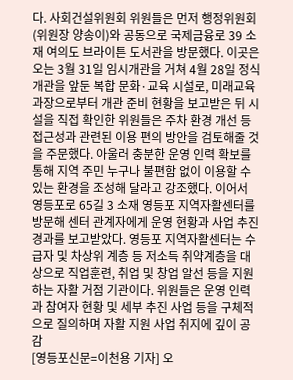다. 사회건설위원회 위원들은 먼저 행정위원회(위원장 양송이)와 공동으로 국제금융로 39 소재 여의도 브라이튼 도서관을 방문했다. 이곳은 오는 3월 31일 임시개관을 거쳐 4월 28일 정식개관을 앞둔 복합 문화·교육 시설로, 미래교육과장으로부터 개관 준비 현황을 보고받은 뒤 시설을 직접 확인한 위원들은 주차 환경 개선 등 접근성과 관련된 이용 편의 방안을 검토해줄 것을 주문했다. 아울러 충분한 운영 인력 확보를 통해 지역 주민 누구나 불편함 없이 이용할 수 있는 환경을 조성해 달라고 강조했다. 이어서 영등포로 65길 3 소재 영등포 지역자활센터를 방문해 센터 관계자에게 운영 현황과 사업 추진 경과를 보고받았다. 영등포 지역자활센터는 수급자 및 차상위 계층 등 저소득 취약계층을 대상으로 직업훈련, 취업 및 창업 알선 등을 지원하는 자활 거점 기관이다. 위원들은 운영 인력과 참여자 현황 및 세부 추진 사업 등을 구체적으로 질의하며 자활 지원 사업 취지에 깊이 공감
[영등포신문=이천용 기자] 오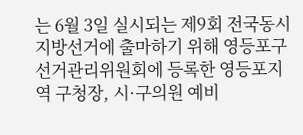는 6월 3일 실시되는 제9회 전국동시지방선거에 출마하기 위해 영등포구선거관리위원회에 등록한 영등포지역 구청장, 시·구의원 예비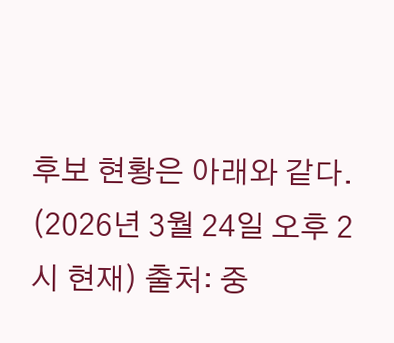후보 현황은 아래와 같다. (2026년 3월 24일 오후 2시 현재) 출처: 중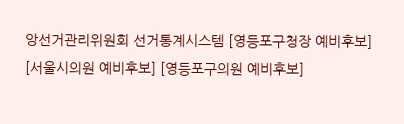앙선거관리위원회 선거통계시스템 [영등포구청장 예비후보] [서울시의원 예비후보] [영등포구의원 예비후보]